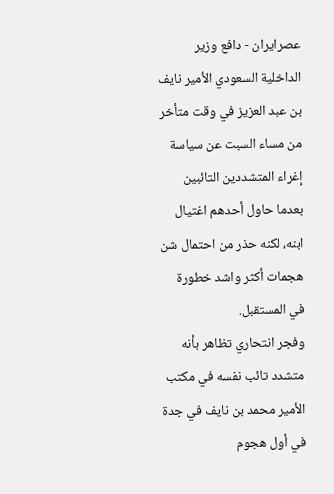عصرایران - دافع وزير الداخلية السعودي الأمير نايف بن عبد العزيز في وقت متأخر من مساء السبت عن سياسة إغراء المتشددين التائبين بعدما حاول أحدهم اغتيال ابنه، لكنه حذر من احتمال شن هجمات أكثر واشد خطورة في المستقبل.
وفجر انتحاري تظاهر بأنه متشدد تائب نفسه في مكتب الأمير محمد بن نايف في جدة في أول هجوم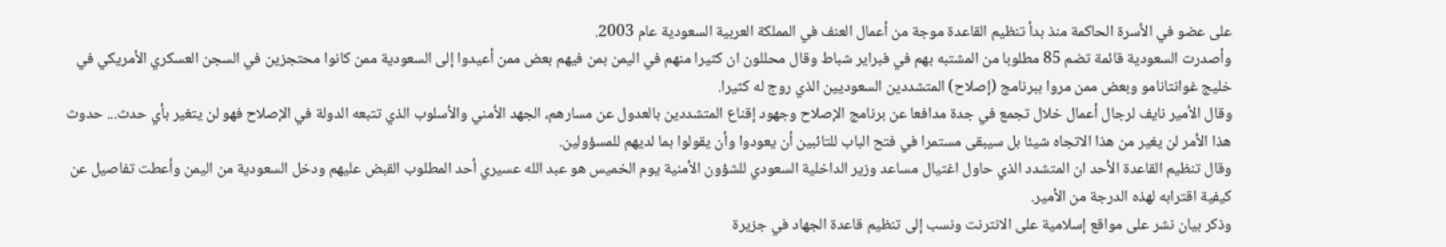على عضو في الأسرة الحاكمة منذ بدأ تنظيم القاعدة موجة من أعمال العنف في المملكة العربية السعودية عام 2003.
وأصدرت السعودية قائمة تضم 85 مطلوبا من المشتبه بهم في فبراير شباط وقال محللون ان كثيرا منهم في اليمن بمن فيهم بعض ممن أعيدوا إلى السعودية ممن كانوا محتجزين في السجن العسكري الأمريكي في خليج غوانتانامو وبعض ممن مروا ببرنامج (إصلاح) المتشددين السعوديين الذي روج له كثيرا.
وقال الأمير نايف لرجال أعمال خلال تجمع في جدة مدافعا عن برنامج الإصلاح وجهود إقناع المتشددين بالعدول عن مسارهم، الجهد الأمني والأسلوب الذي تتبعه الدولة في الإصلاح فهو لن يتغير بأي حدث... حدوث هذا الأمر لن يغير من هذا الاتجاه شيئا بل سيبقى مستمرا في فتح الباب للتائبين أن يعودوا وأن يقولوا بما لديهم للمسؤولين.
وقال تنظيم القاعدة الأحد ان المتشدد الذي حاول اغتيال مساعد وزير الداخلية السعودي للشؤون الأمنية يوم الخميس هو عبد الله عسيري أحد المطلوب القبض عليهم ودخل السعودية من اليمن وأعطت تفاصيل عن كيفية اقترابه لهذه الدرجة من الأمير.
وذكر بيان نشر على مواقع إسلامية على الانترنت ونسب إلى تنظيم قاعدة الجهاد في جزيرة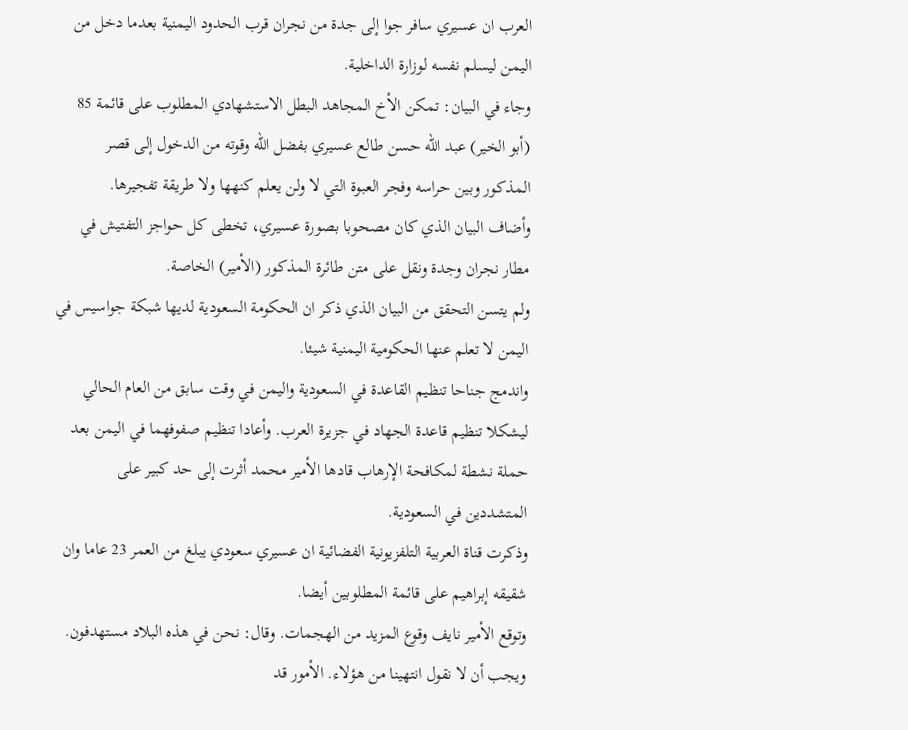العرب ان عسيري سافر جوا إلى جدة من نجران قرب الحدود اليمنية بعدما دخل من اليمن ليسلم نفسه لوزارة الداخلية.
وجاء في البيان: تمكن الأخ المجاهد البطل الاستشهادي المطلوب على قائمة 85 (أبو الخير) عبد الله حسن طالع عسيري بفضل الله وقوته من الدخول إلى قصر المذكور وبين حراسه وفجر العبوة التي لا ولن يعلم كنهها ولا طريقة تفجيرها.
وأضاف البيان الذي كان مصحوبا بصورة عسيري، تخطى كل حواجز التفتيش في مطار نجران وجدة ونقل على متن طائرة المذكور (الأمير) الخاصة.
ولم يتسن التحقق من البيان الذي ذكر ان الحكومة السعودية لديها شبكة جواسيس في اليمن لا تعلم عنها الحكومية اليمنية شيئا.
واندمج جناحا تنظيم القاعدة في السعودية واليمن في وقت سابق من العام الحالي ليشكلا تنظيم قاعدة الجهاد في جزيرة العرب. وأعادا تنظيم صفوفهما في اليمن بعد حملة نشطة لمكافحة الإرهاب قادها الأمير محمد أثرت إلى حد كبير على المتشددين في السعودية.
وذكرت قناة العربية التلفزيونية الفضائية ان عسيري سعودي يبلغ من العمر 23 عاما وان شقيقه إبراهيم على قائمة المطلوبين أيضا.
وتوقع الأمير نايف وقوع المزيد من الهجمات. وقال: نحن في هذه البلاد مستهدفون. ويجب أن لا نقول انتهينا من هؤلاء. الأمور قد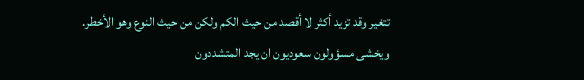تتغير وقد تزيد أكثر لا أقصد من حيث الكم ولكن من حيث النوع وهو الأخطر.
ويخشى مسؤولون سعوديون ان يجد المتشددون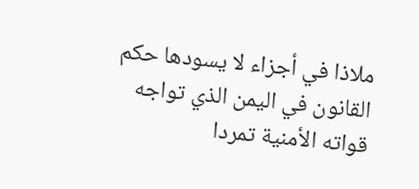ملاذا في أجزاء لا يسودها حكم القانون في اليمن الذي تواجه قواته الأمنية تمردا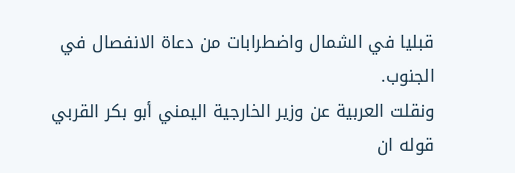قبليا في الشمال واضطرابات من دعاة الانفصال في الجنوب.
ونقلت العربية عن وزير الخارجية اليمني أبو بكر القربي قوله ان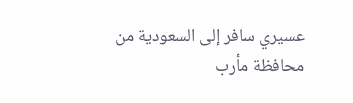عسيري سافر إلى السعودية من محافظة مأرب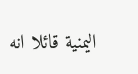اليمنية قائلا انه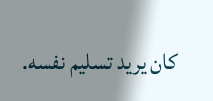كان يريد تسليم نفسه.